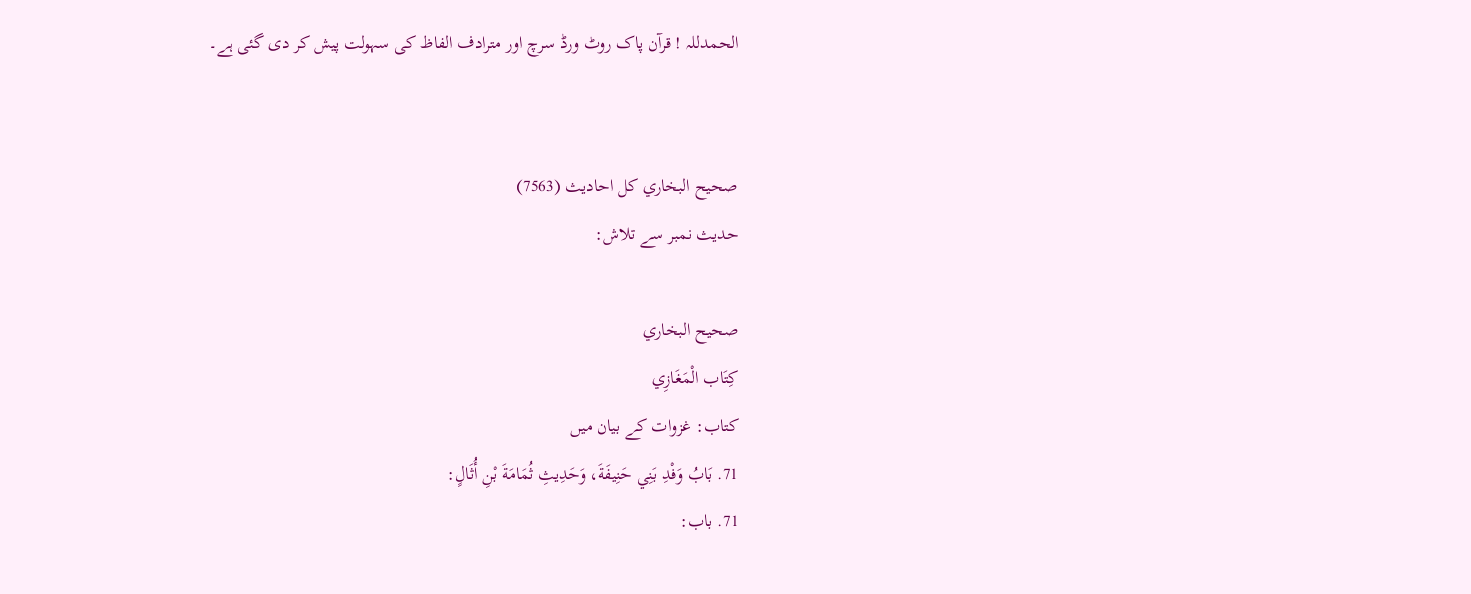الحمدللہ ! قرآن پاک روٹ ورڈ سرچ اور مترادف الفاظ کی سہولت پیش کر دی گئی ہے۔


صحيح البخاري کل احادیث (7563)
حدیث نمبر سے تلاش:

صحيح البخاري
كِتَاب الْمَغَازِي
کتاب: غزوات کے بیان میں
71. بَابُ وَفْدِ بَنِي حَنِيفَةَ، وَحَدِيثِ ثُمَامَةَ بْنِ أُثَالٍ:
71. باب: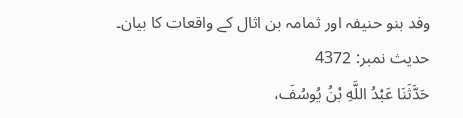وفد بنو حنیفہ اور ثمامہ بن اثال کے واقعات کا بیان۔
حدیث نمبر: 4372
حَدَّثَنَا عَبْدُ اللَّهِ بْنُ يُوسُفَ،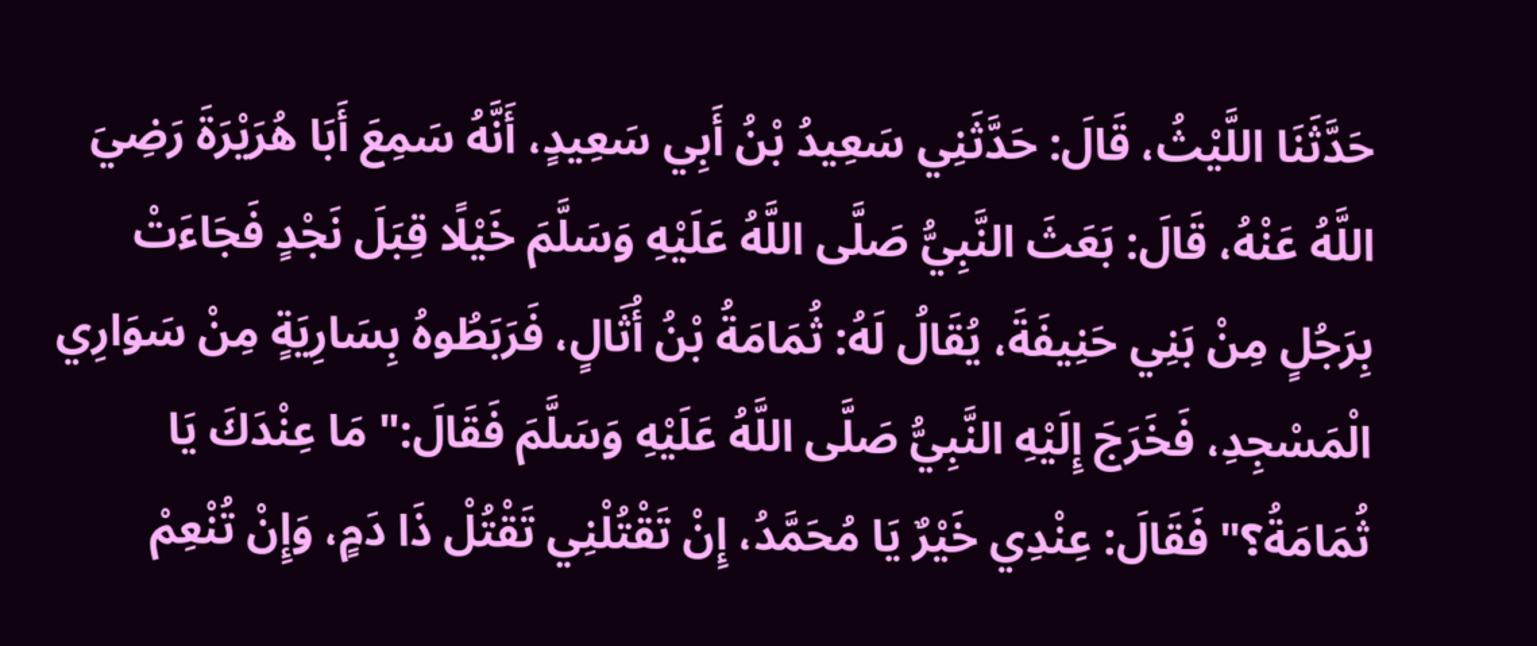حَدَّثَنَا اللَّيْثُ، قَالَ: حَدَّثَنِي سَعِيدُ بْنُ أَبِي سَعِيدٍ، أَنَّهُ سَمِعَ أَبَا هُرَيْرَةَ رَضِيَ اللَّهُ عَنْهُ، قَالَ: بَعَثَ النَّبِيُّ صَلَّى اللَّهُ عَلَيْهِ وَسَلَّمَ خَيْلًا قِبَلَ نَجْدٍ فَجَاءَتْ بِرَجُلٍ مِنْ بَنِي حَنِيفَةَ، يُقَالُ لَهُ: ثُمَامَةُ بْنُ أُثَالٍ، فَرَبَطُوهُ بِسَارِيَةٍ مِنْ سَوَارِي الْمَسْجِدِ، فَخَرَجَ إِلَيْهِ النَّبِيُّ صَلَّى اللَّهُ عَلَيْهِ وَسَلَّمَ فَقَالَ:" مَا عِنْدَكَ يَا ثُمَامَةُ؟" فَقَالَ: عِنْدِي خَيْرٌ يَا مُحَمَّدُ، إِنْ تَقْتُلْنِي تَقْتُلْ ذَا دَمٍ، وَإِنْ تُنْعِمْ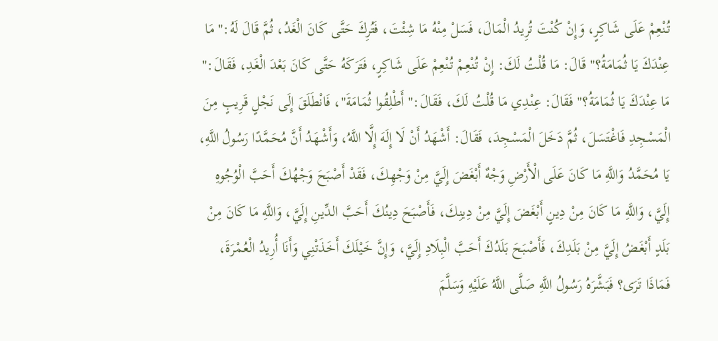تُنْعِمْ عَلَى شَاكِرٍ، وَإِنْ كُنْتَ تُرِيدُ الْمَالَ، فَسَلْ مِنْهُ مَا شِئْتَ، فَتُرِكَ حَتَّى كَانَ الْغَدُ، ثُمَّ قَالَ لَهُ:" مَا عِنْدَكَ يَا ثُمَامَةُ؟" قَالَ: مَا قُلْتُ لَكَ: إِنْ تُنْعِمْ تُنْعِمْ عَلَى شَاكِرٍ، فَتَرَكَهُ حَتَّى كَانَ بَعْدَ الْغَدِ، فَقَالَ:" مَا عِنْدَكَ يَا ثُمَامَةُ؟" فَقَالَ: عِنْدِي مَا قُلْتُ لَكَ، فَقَالَ:" أَطْلِقُوا ثُمَامَةَ"، فَانْطَلَقَ إِلَى نَجْلٍ قَرِيبٍ مِنَ الْمَسْجِدِ فَاغْتَسَلَ، ثُمَّ دَخَلَ الْمَسْجِدَ، فَقَالَ: أَشْهَدُ أَنْ لَا إِلَهَ إِلَّا اللَّهُ، وَأَشْهَدُ أَنَّ مُحَمَّدًا رَسُولُ اللَّهِ، يَا مُحَمَّدُ وَاللَّهِ مَا كَانَ عَلَى الْأَرْضِ وَجْهٌ أَبْغَضَ إِلَيَّ مِنْ وَجْهِكَ، فَقَدْ أَصْبَحَ وَجْهُكَ أَحَبَّ الْوُجُوهِ إِلَيَّ، وَاللَّهِ مَا كَانَ مِنْ دِينٍ أَبْغَضَ إِلَيَّ مِنْ دِينِكَ، فَأَصْبَحَ دِينُكَ أَحَبَّ الدِّينِ إِلَيَّ، وَاللَّهِ مَا كَانَ مِنْ بَلَدٍ أَبْغَضُ إِلَيَّ مِنْ بَلَدِكَ، فَأَصْبَحَ بَلَدُكَ أَحَبَّ الْبِلَادِ إِلَيَّ، وَإِنَّ خَيْلَكَ أَخَذَتْنِي وَأَنَا أُرِيدُ الْعُمْرَةَ، فَمَاذَا تَرَى؟ فَبَشَّرَهُ رَسُولُ اللَّهِ صَلَّى اللَّهُ عَلَيْهِ وَسَلَّمَ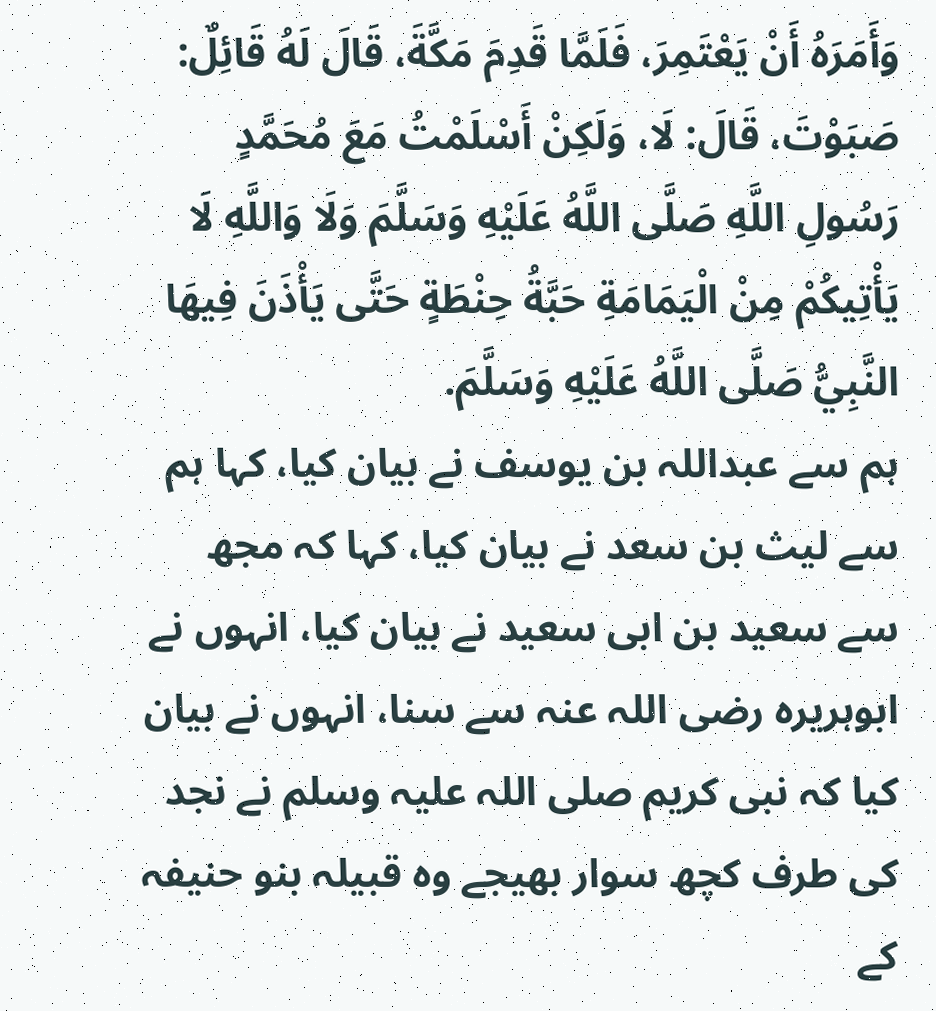وَأَمَرَهُ أَنْ يَعْتَمِرَ، فَلَمَّا قَدِمَ مَكَّةَ، قَالَ لَهُ قَائِلٌ: صَبَوْتَ، قَالَ: لَا، وَلَكِنْ أَسْلَمْتُ مَعَ مُحَمَّدٍ رَسُولِ اللَّهِ صَلَّى اللَّهُ عَلَيْهِ وَسَلَّمَ وَلَا وَاللَّهِ لَا يَأْتِيكُمْ مِنْ الْيَمَامَةِ حَبَّةُ حِنْطَةٍ حَتَّى يَأْذَنَ فِيهَا النَّبِيُّ صَلَّى اللَّهُ عَلَيْهِ وَسَلَّمَ.
ہم سے عبداللہ بن یوسف نے بیان کیا، کہا ہم سے لیث بن سعد نے بیان کیا، کہا کہ مجھ سے سعید بن ابی سعید نے بیان کیا، انہوں نے ابوہریرہ رضی اللہ عنہ سے سنا، انہوں نے بیان کیا کہ نبی کریم صلی اللہ علیہ وسلم نے نجد کی طرف کچھ سوار بھیجے وہ قبیلہ بنو حنیفہ کے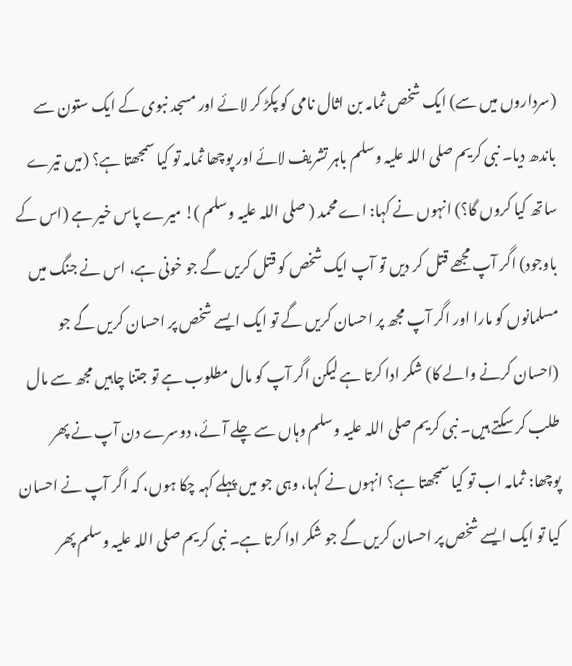(سرداروں میں سے) ایک شخص ثمامہ بن اثال نامی کو پکڑ کر لائے اور مسجد نبوی کے ایک ستون سے باندھ دیا۔ نبی کریم صلی اللہ علیہ وسلم باہر تشریف لائے اور پوچھا ثمامہ تو کیا سمجھتا ہے؟ (میں تیرے ساتھ کیا کروں گا؟) انہوں نے کہا: اے محمد ( صلی اللہ علیہ وسلم )! میرے پاس خیر ہے (اس کے باوجود) اگر آپ مجھے قتل کر دیں تو آپ ایک شخص کو قتل کریں گے جو خونی ہے، اس نے جنگ میں مسلمانوں کو مارا اور اگر آپ مجھ پر احسان کریں گے تو ایک ایسے شخص پر احسان کریں گے جو (احسان کرنے والے کا) شکر ادا کرتا ہے لیکن اگر آپ کو مال مطلوب ہے تو جتنا چاہیں مجھ سے مال طلب کر سکتے ہیں۔ نبی کریم صلی اللہ علیہ وسلم وہاں سے چلے آئے، دوسرے دن آپ نے پھر پوچھا: ثمامہ اب تو کیا سمجھتا ہے؟ انہوں نے کہا، وہی جو میں پہلے کہہ چکا ہوں، کہ اگر آپ نے احسان کیا تو ایک ایسے شخص پر احسان کریں گے جو شکر ادا کرتا ہے۔ نبی کریم صلی اللہ علیہ وسلم پھر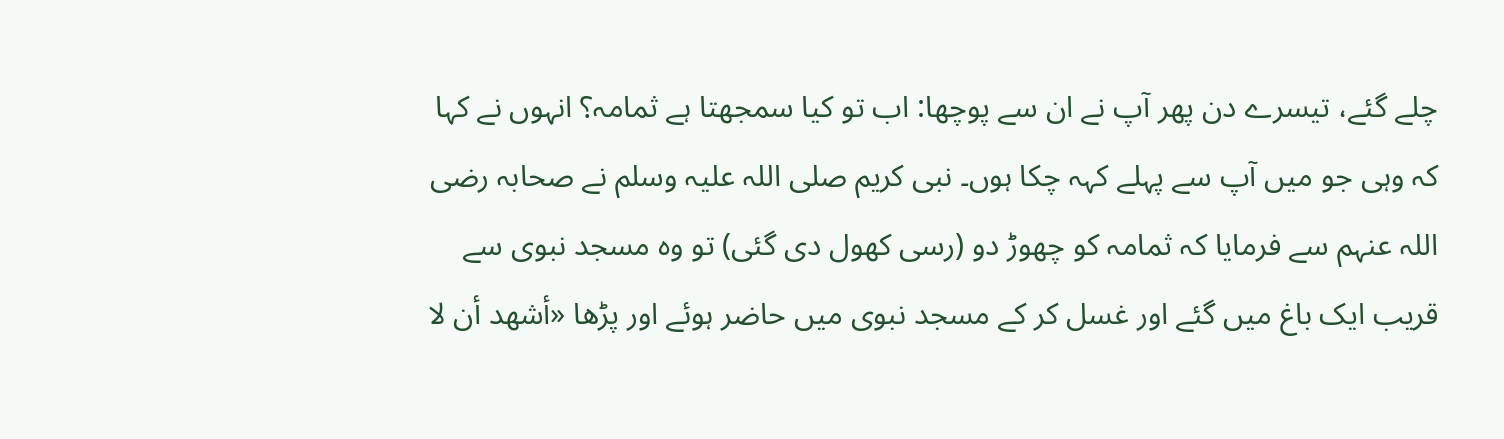چلے گئے، تیسرے دن پھر آپ نے ان سے پوچھا: اب تو کیا سمجھتا ہے ثمامہ؟ انہوں نے کہا کہ وہی جو میں آپ سے پہلے کہہ چکا ہوں۔ نبی کریم صلی اللہ علیہ وسلم نے صحابہ رضی اللہ عنہم سے فرمایا کہ ثمامہ کو چھوڑ دو (رسی کھول دی گئی) تو وہ مسجد نبوی سے قریب ایک باغ میں گئے اور غسل کر کے مسجد نبوی میں حاضر ہوئے اور پڑھا «أشهد أن لا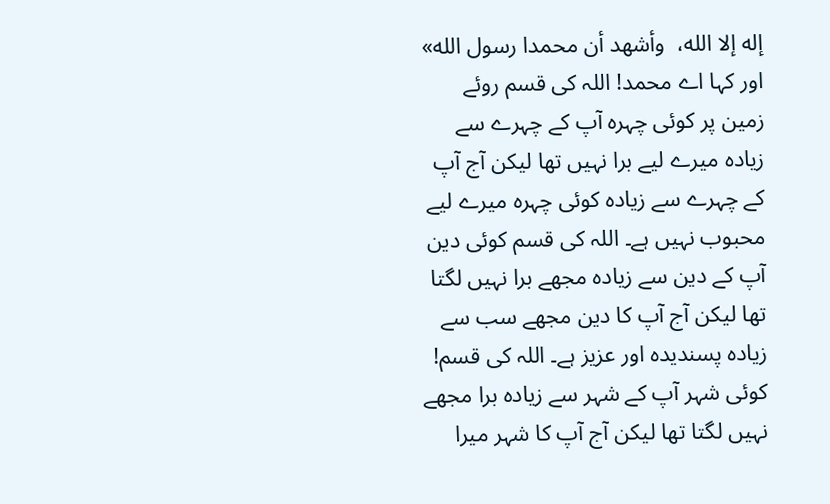إله إلا الله،  وأشهد أن محمدا رسول الله» اور کہا اے محمد! اللہ کی قسم روئے زمین پر کوئی چہرہ آپ کے چہرے سے زیادہ میرے لیے برا نہیں تھا لیکن آج آپ کے چہرے سے زیادہ کوئی چہرہ میرے لیے محبوب نہیں ہے۔ اللہ کی قسم کوئی دین آپ کے دین سے زیادہ مجھے برا نہیں لگتا تھا لیکن آج آپ کا دین مجھے سب سے زیادہ پسندیدہ اور عزیز ہے۔ اللہ کی قسم! کوئی شہر آپ کے شہر سے زیادہ برا مجھے نہیں لگتا تھا لیکن آج آپ کا شہر میرا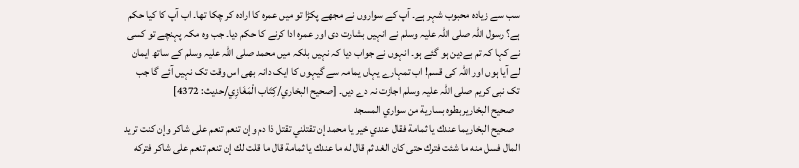سب سے زیادہ محبوب شہر ہے۔ آپ کے سواروں نے مجھے پکڑا تو میں عمرہ کا ارادہ کر چکا تھا۔ اب آپ کا کیا حکم ہے؟ رسول اللہ صلی اللہ علیہ وسلم نے انہیں بشارت دی اور عمرہ ادا کرنے کا حکم دیا۔ جب وہ مکہ پہنچے تو کسی نے کہا کہ تم بےدین ہو گئے ہو۔ انہوں نے جواب دیا کہ نہیں بلکہ میں محمد صلی اللہ علیہ وسلم کے ساتھ ایمان لے آیا ہوں اور اللہ کی قسم! اب تمہارے یہاں یمامہ سے گیہوں کا ایک دانہ بھی اس وقت تک نہیں آئے گا جب تک نبی کریم صلی اللہ علیہ وسلم اجازت نہ دے دیں۔ [صحيح البخاري/كِتَاب الْمَغَازِي/حدیث: 4372]
   صحيح البخاريربطوه بسارية من سواري المسجد
   صحيح البخاريما عندك يا ثمامة فقال عندي خير يا محمد إن تقتلني تقتل ذا دم وإن تنعم تنعم على شاكر وإن كنت تريد المال فسل منه ما شئت فترك حتى كان الغد ثم قال له ما عندك يا ثمامة قال ما قلت لك إن تنعم تنعم على شاكر فتركه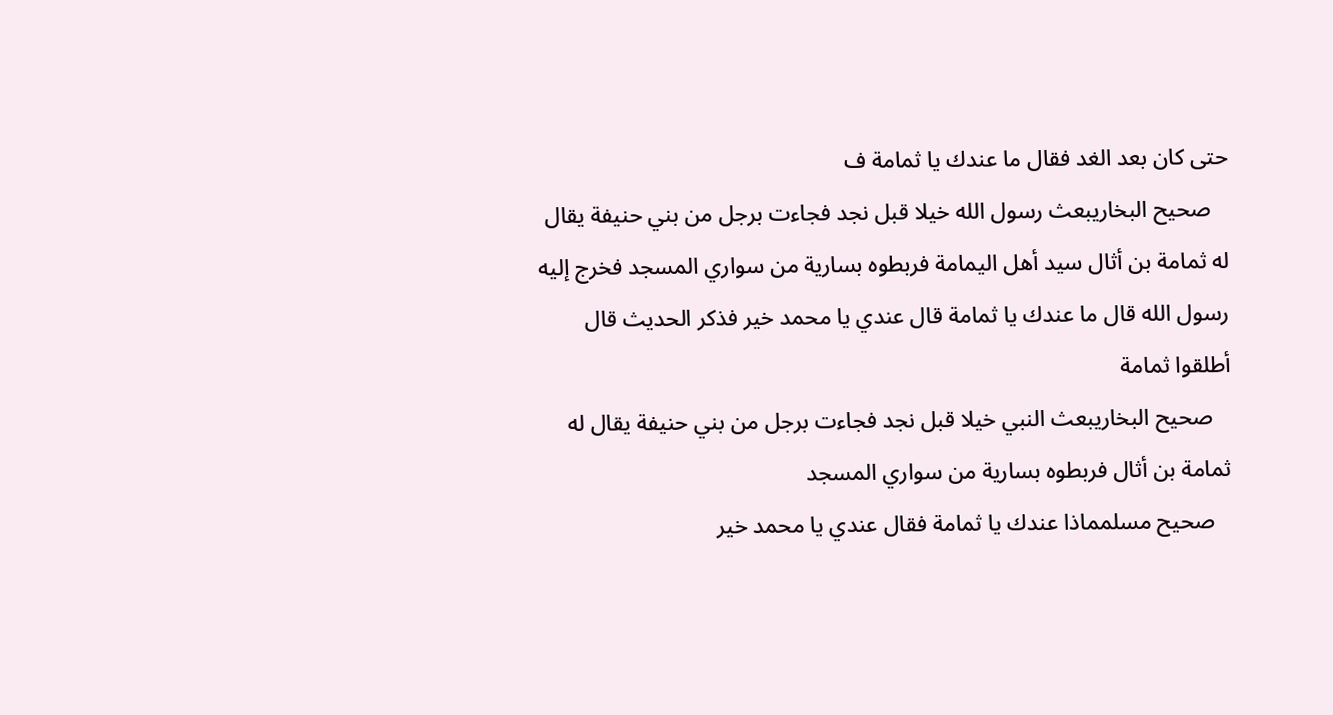حتى كان بعد الغد فقال ما عندك يا ثمامة ف
   صحيح البخاريبعث رسول الله خيلا قبل نجد فجاءت برجل من بني حنيفة يقال له ثمامة بن أثال سيد أهل اليمامة فربطوه بسارية من سواري المسجد فخرج إليه رسول الله قال ما عندك يا ثمامة قال عندي يا محمد خير فذكر الحديث قال أطلقوا ثمامة
   صحيح البخاريبعث النبي خيلا قبل نجد فجاءت برجل من بني حنيفة يقال له ثمامة بن أثال فربطوه بسارية من سواري المسجد
   صحيح مسلمماذا عندك يا ثمامة فقال عندي يا محمد خير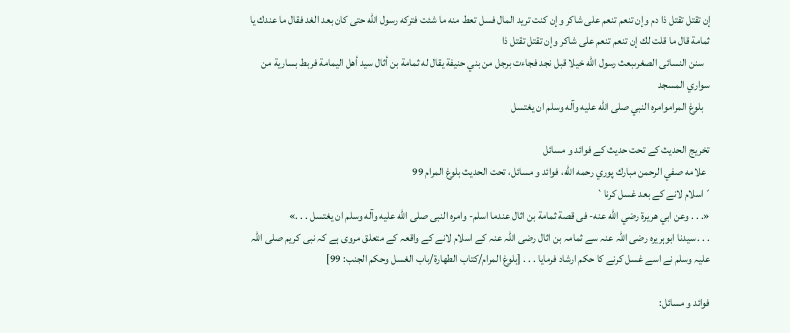إن تقتل تقتل ذا دم وإن تنعم تنعم على شاكر وإن كنت تريد المال فسل تعط منه ما شئت فتركه رسول الله حتى كان بعد الغد فقال ما عندك يا ثمامة قال ما قلت لك إن تنعم تنعم على شاكر وإن تقتل تقتل ذا
   سنن النسائى الصغرىبعث رسول الله خيلا قبل نجد فجاءت برجل من بني حنيفة يقال له ثمامة بن أثال سيد أهل اليمامة فربط بسارية من سواري المسجد
   بلوغ المراموامره النبي صلى الله عليه وآله وسلم ان يغتسل

تخریج الحدیث کے تحت حدیث کے فوائد و مسائل
  علامه صفي الرحمن مبارك پوري رحمه الله، فوائد و مسائل، تحت الحديث بلوغ المرام 99
´اسلام لانے کے بعد غسل کرنا`
«. . . وعن ابي هريرة رضي الله عنه- فى قصة ثمامة بن اثال عندما اسلم- وامره النبى صلى الله عليه وآله وسلم ان يغتسل . . .»
. . . سیدنا ابوہریرہ رضی اللہ عنہ سے ثمامہ بن اثال رضی اللہ عنہ کے اسلام لانے کے واقعہ کے متعلق مروی ہے کہ نبی کریم صلی اللہ علیہ وسلم نے اسے غسل کرنے کا حکم ارشاد فرمایا . . . [بلوغ المرام/كتاب الطهارة/باب الغسل وحكم الجنب: 99]

فوائد و مسائل: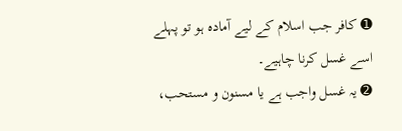➊ کافر جب اسلام کے لیے آمادہ ہو تو پہلے اسے غسل کرنا چاہیے۔
➋ یہ غسل واجب ہے یا مسنون و مستحب،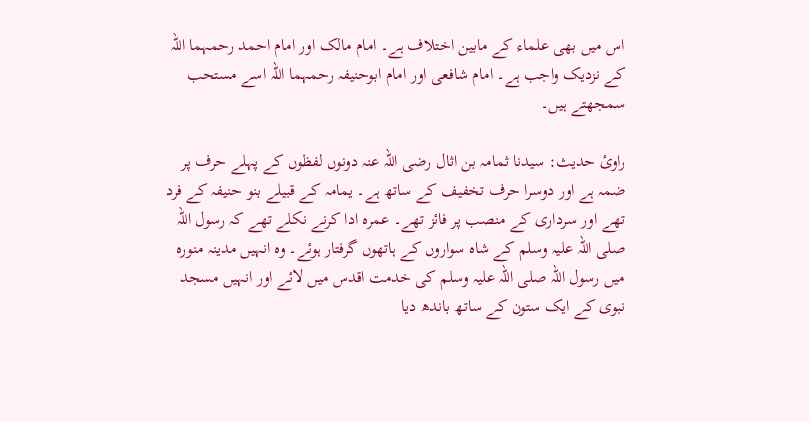اس میں بھی علماء کے مابین اختلاف ہے۔ امام مالک اور امام احمد رحمہما اللہ کے نزدیک واجب ہے۔ امام شافعی اور امام ابوحنیفہ رحمہما اللہ اسے مستحب سمجھتے ہیں۔

راوئ حدیث: سیدنا ثمامہ بن اثال رضی اللہ عنہ دونوں لفظوں کے پہلے حرف پر ضمہ ہے اور دوسرا حرف تخفیف کے ساتھ ہے۔ یمامہ کے قبیلے بنو حنیفہ کے فرد تھے اور سرداری کے منصب پر فائز تھے۔ عمرہ ادا کرنے نکلے تھے کہ رسول اللہ صلی اللہ علیہ وسلم کے شاہ سواروں کے ہاتھوں گرفتار ہوئے۔ وہ انہیں مدینہ منورہ میں رسول اللہ صلی اللہ علیہ وسلم کی خدمت اقدس میں لائے اور انہیں مسجد نبوی کے ایک ستون کے ساتھ باندھ دیا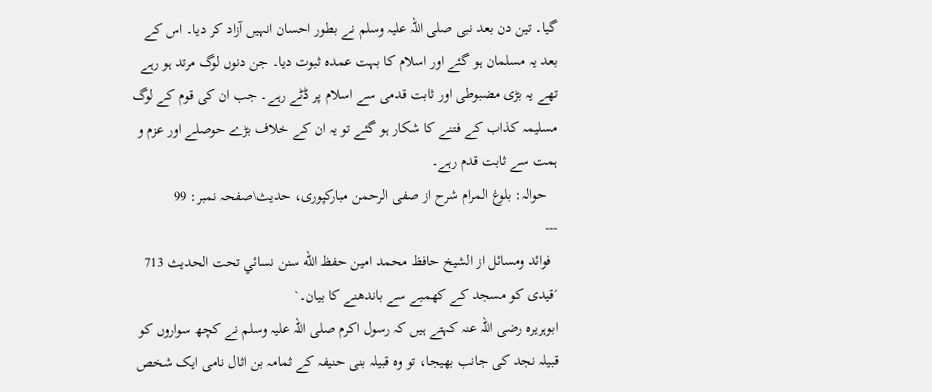گیا۔ تین دن بعد نبی صلی اللہ علیہ وسلم نے بطور احسان انہیں آزاد کر دیا۔ اس کے بعد یہ مسلمان ہو گئے اور اسلام کا بہت عمدہ ثبوت دیا۔ جن دنوں لوگ مرتد ہو رہے تھے یہ بڑی مضبوطی اور ثابت قدمی سے اسلام پر ڈٹے رہے۔ جب ان کی قوم کے لوگ مسلیمہ کذاب کے فتنے کا شکار ہو گئے تو یہ ان کے خلاف بڑے حوصلے اور عزم و ہمت سے ثابت قدم رہے۔
   حوالہ: بلوغ المرام شرح از صفی الرحمن مبارکپوری، حدیث\صفحہ نمبر: 99
---
  فوائد ومسائل از الشيخ حافظ محمد امين حفظ الله سنن نسائي تحت الحديث 713
´قیدی کو مسجد کے کھمبے سے باندھنے کا بیان۔`
ابوہریرہ رضی اللہ عنہ کہتے ہیں کہ رسول اکرم صلی اللہ علیہ وسلم نے کچھ سواروں کو قبیلہ نجد کی جانب بھیجا، تو وہ قبیلہ بنی حنیفہ کے ثمامہ بن اثال نامی ایک شخص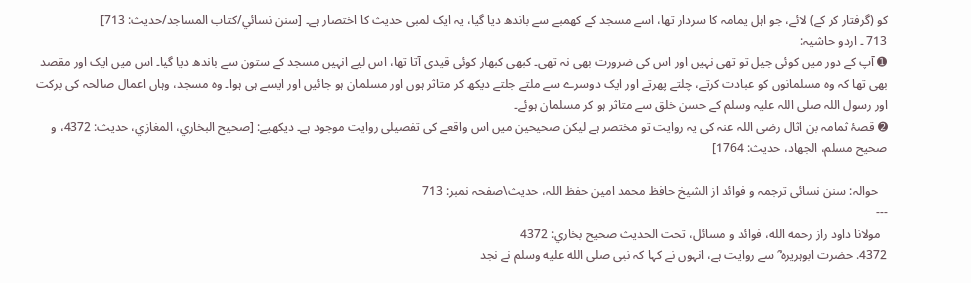کو (گرفتار کر کے) لائے، جو اہل یمامہ کا سردار تھا، اسے مسجد کے کھمبے سے باندھ دیا گیا، یہ ایک لمبی حدیث کا اختصار ہے۔ [سنن نسائي/كتاب المساجد/حدیث: 713]
713 ۔ اردو حاشیہ:
➊ آپ کے دور میں کوئی جیل تو تھی نہیں اور اس کی ضرورت بھی نہ تھی۔ کبھی کبھار کوئی قیدی آتا تھا، اس لیے انہیں مسجد کے ستون سے باندھ دیا گیا۔ اس میں ایک اور مقصد بھی تھا کہ وہ مسلمانوں کو عبادت کرتے، چلتے پھرتے اور ایک دوسرے سے ملتے جلتے دیکھ کر متاثر ہوں اور مسلمان ہو جائیں اور ایسے ہی ہوا۔ وہ مسجد، وہاں اعمال صالحہ کی برکت اور رسول اللہ صلی اللہ علیہ وسلم کے حسن خلق سے متاثر ہو کر مسلمان ہوئے۔
➋ قصۂ ثمامہ بن اثال رضی اللہ عنہ کی یہ روایت تو مختصر ہے لیکن صحیحین میں اس واقعے کی تفصیلی روایت موجود ہے۔ دیکھیے: [صحیح البخاري، المغازي، حدیث: 4372، و صحیح مسلم، الجھاد، حدیث: 1764]

   حوالہ: سنن نسائی ترجمہ و فوائد از الشیخ حافظ محمد امین حفظ اللہ، حدیث\صفحہ نمبر: 713
---
  مولانا داود راز رحمه الله، فوائد و مسائل، تحت الحديث صحيح بخاري: 4372
4372. حضرت ابوہریرہ ؓ سے روایت ہے، انہوں نے کہا کہ نبی صلى الله عليه وسلم نے نجد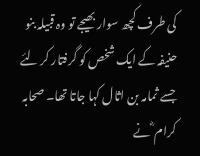کی طرف کچھ سوار بھیجے تو وہ قبیلہ بنو حنیفہ کے ایک شخص کو گرفتار کر لئے جسے ثمامہ بن اثال کہا جاتا تھا۔ صحابہ کرام ؓ نے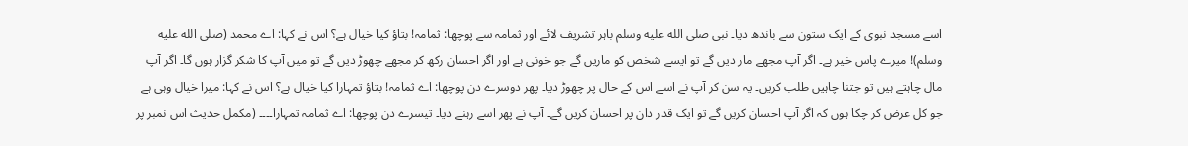اسے مسجد نبوی کے ایک ستون سے باندھ دیا۔ نبی صلى الله عليه وسلم باہر تشریف لائے اور ثمامہ سے پوچھا: ثمامہ! بتاؤ کیا خیال ہے؟ اس نے کہا: اے محمد (صلى الله عليه وسلم)! میرے پاس خیر ہے۔ اگر آپ مجھے مار دیں گے تو ایسے شخص کو ماریں گے جو خونی ہے اور اگر احسان رکھ کر مجھے چھوڑ دیں گے تو میں آپ کا شکر گزار ہوں گا۔ اگر آپ مال چاہتے ہیں تو جتنا چاہیں طلب کریں۔ یہ سن کر آپ نے اسے اس کے حال پر چھوڑ دیا۔ پھر دوسرے دن پوچھا: اے ثمامہ! بتاؤ تمہارا کیا خیال ہے؟ اس نے کہا: میرا خیال وہی ہے جو کل عرض کر چکا ہوں کہ اگر آپ احسان کریں گے تو ایک قدر دان پر احسان کریں گے۔ آپ نے پھر اسے رہنے دیا۔ تیسرے دن پوچھا: اے ثمامہ تمہارا۔۔۔۔ (مکمل حدیث اس نمبر پر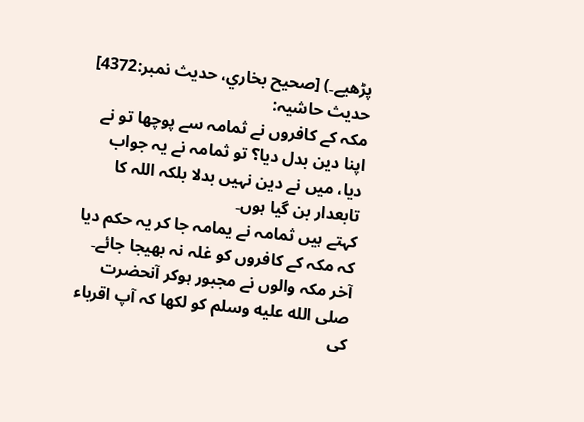پڑھیے۔) [صحيح بخاري، حديث نمبر:4372]
حدیث حاشیہ:
مکہ کے کافروں نے ثمامہ سے پوچھا تو نے اپنا دین بدل دیا؟ تو ثمامہ نے یہ جواب دیا، میں نے دین نہیں بدلا بلکہ اللہ کا تابعدار بن گیا ہوں۔
کہتے ہیں ثمامہ نے یمامہ جا کر یہ حکم دیا کہ مکہ کے کافروں کو غلہ نہ بھیجا جائے۔
آخر مکہ والوں نے مجبور ہوکر آنحضرت صلى الله عليه وسلم کو لکھا کہ آپ اقرباء کی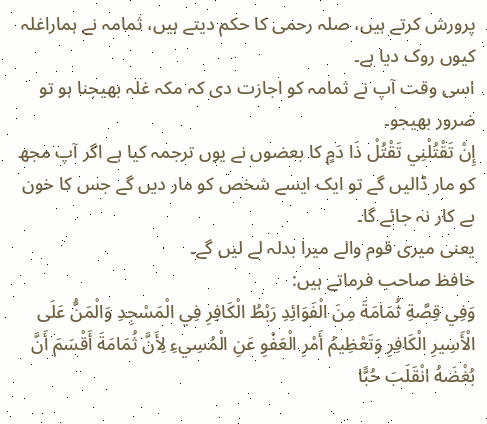پرورش کرتے ہیں، صلہ رحمی کا حکم دیتے ہیں، ثمامہ نے ہماراغلہ کیوں روک دیا ہے۔
اسی وقت آپ نے ثمامہ کو اجازت دی کہ مکہ غلہ بھیجنا ہو تو ضرور بھیجو۔
إِنْ تَقْتُلْنِي تَقْتُلْ ذَا دَمٍ کا بعضوں نے یوں ترجمہ کیا ہے اگر آپ مجھ کو مار ڈالیں گے تو ایک ایسے شخص کو مار دیں گے جس کا خون بے کار نہ جائے گا۔
یعنی میری قوم والے میرا بدلہ لے لیں گے۔
حافظ صاحب فرماتے ہیں:
وَفِي قِصَّةِ ثُمَامَةَ مِنَ الْفَوَائِدِ رَبْطُ الْكَافِرِ فِي الْمَسْجِدِ وَالْمَنُّ عَلَى الْأَسِيرِ الْكَافِرِ وَتَعْظِيمُ أَمْرِ الْعَفْوِ عَنِ الْمُسِيءِ لِأَنَّ ثُمَامَةَ أَقْسَمَ أَنَّ بُغْضَهُ انْقَلَبَ حُبًّا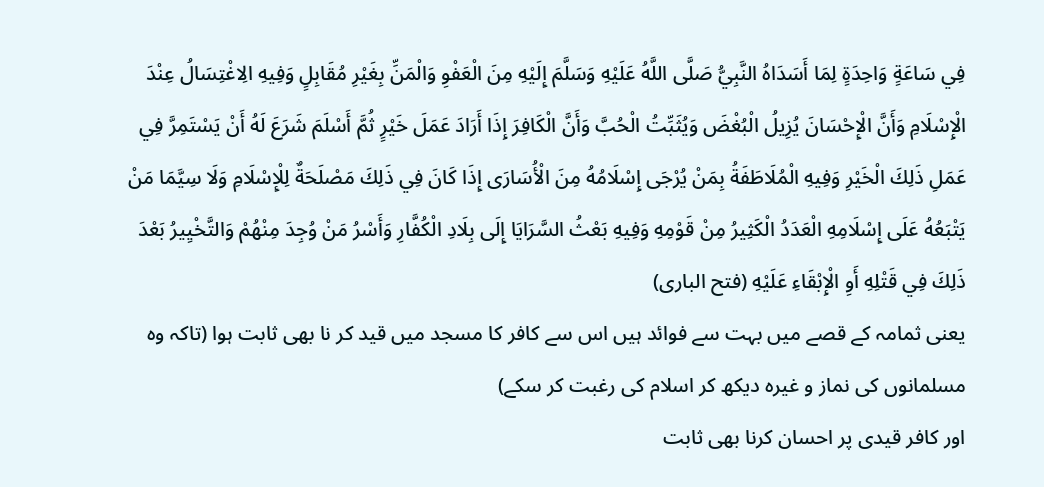فِي سَاعَةٍ وَاحِدَةٍ لِمَا أَسَدَاهُ النَّبِيُّ صَلَّى اللَّهُ عَلَيْهِ وَسَلَّمَ إِلَيْهِ مِنَ الْعَفْوِ وَالْمَنِّ بِغَيْرِ مُقَابِلٍ وَفِيهِ الِاغْتِسَالُ عِنْدَ الْإِسْلَامِ وَأَنَّ الْإِحْسَانَ يُزِيلُ الْبُغْضَ وَيُثَبِّتُ الْحُبَّ وَأَنَّ الْكَافِرَ إِذَا أَرَادَ عَمَلَ خَيْرٍ ثُمَّ أَسْلَمَ شَرَعَ لَهُ أَنْ يَسْتَمِرَّ فِي عَمَلِ ذَلِكَ الْخَيْرِ وَفِيهِ الْمُلَاطَفَةُ بِمَنْ يُرْجَى إِسْلَامُهُ مِنَ الْأُسَارَى إِذَا كَانَ فِي ذَلِكَ مَصْلَحَةٌ لِلْإِسْلَامِ وَلَا سِيَّمَا مَنْ يَتْبَعُهُ عَلَى إِسْلَامِهِ الْعَدَدُ الْكَثِيرُ مِنْ قَوْمِهِ وَفِيهِ بَعْثُ السَّرَايَا إِلَى بِلَادِ الْكُفَّارِ وَأَسْرُ مَنْ وُجِدَ مِنْهُمْ وَالتَّخْيِيرُ بَعْدَ ذَلِكَ فِي قَتْلِهِ أَوِ الْإِبْقَاءِ عَلَيْهِ (فتح الباری)
یعنی ثمامہ کے قصے میں بہت سے فوائد ہیں اس سے کافر کا مسجد میں قید کر نا بھی ثابت ہوا (تاکہ وہ مسلمانوں کی نماز و غیرہ دیکھ کر اسلام کی رغبت کر سکے)
اور کافر قیدی پر احسان کرنا بھی ثابت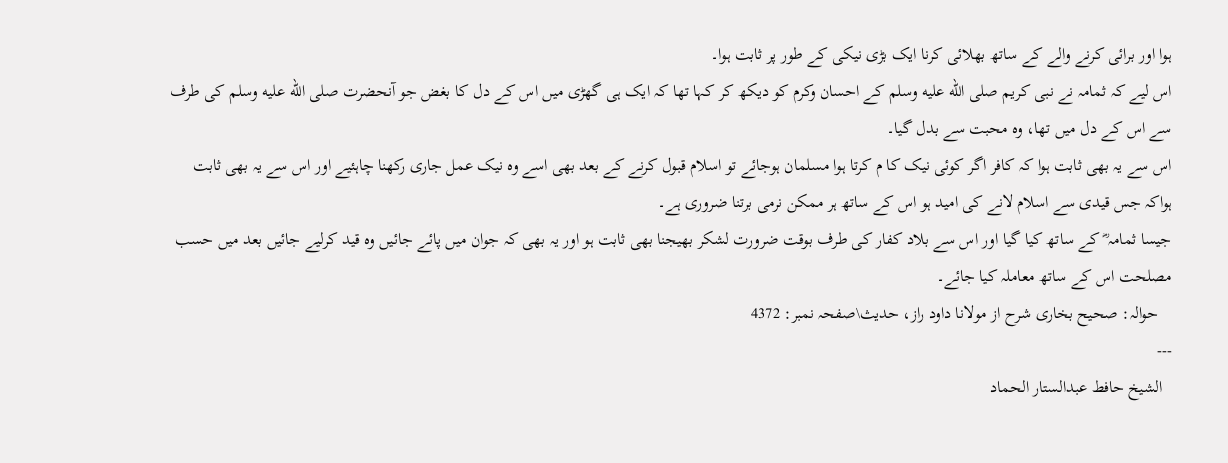ہوا اور برائی کرنے والے کے ساتھ بھلائی کرنا ایک بڑی نیکی کے طور پر ثابت ہوا۔
اس لیے کہ ثمامہ نے نبی کریم صلى الله عليه وسلم کے احسان وکرم کو دیکھ کر کہا تھا کہ ایک ہی گھڑی میں اس کے دل کا بغض جو آنحضرت صلى الله عليه وسلم کی طرف سے اس کے دل میں تھا، وہ محبت سے بدل گیا۔
اس سے یہ بھی ثابت ہوا کہ کافر اگر کوئی نیک کا م کرتا ہوا مسلمان ہوجائے تو اسلام قبول کرنے کے بعد بھی اسے وہ نیک عمل جاری رکھنا چاہئیے اور اس سے یہ بھی ثابت ہواکہ جس قیدی سے اسلام لانے کی امید ہو اس کے ساتھ ہر ممکن نرمی برتنا ضروری ہے۔
جیسا ثمامہ ؓ کے ساتھ کیا گیا اور اس سے بلاد کفار کی طرف بوقت ضرورت لشکر بھیجنا بھی ثابت ہو اور یہ بھی کہ جوان میں پائے جائیں وہ قید کرلیے جائیں بعد میں حسب مصلحت اس کے ساتھ معاملہ کیا جائے۔
   حوالہ: صحیح بخاری شرح از مولانا داود راز، حدیث\صفحہ نمبر: 4372
---
  الشيخ حافط عبدالستار الحماد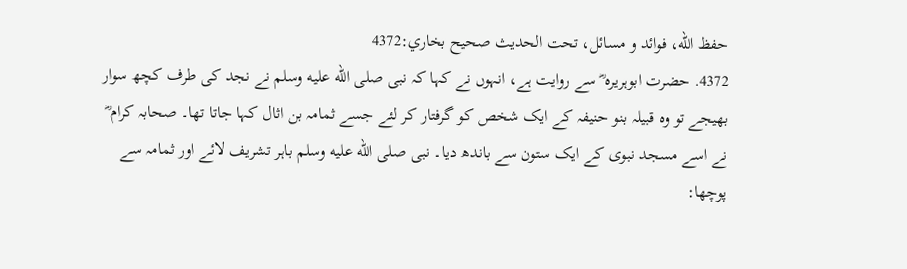حفظ الله، فوائد و مسائل، تحت الحديث صحيح بخاري:4372
4372. حضرت ابوہریرہ ؓ سے روایت ہے، انہوں نے کہا کہ نبی صلى الله عليه وسلم نے نجد کی طرف کچھ سوار بھیجے تو وہ قبیلہ بنو حنیفہ کے ایک شخص کو گرفتار کر لئے جسے ثمامہ بن اثال کہا جاتا تھا۔ صحابہ کرام ؓ نے اسے مسجد نبوی کے ایک ستون سے باندھ دیا۔ نبی صلى الله عليه وسلم باہر تشریف لائے اور ثمامہ سے پوچھا: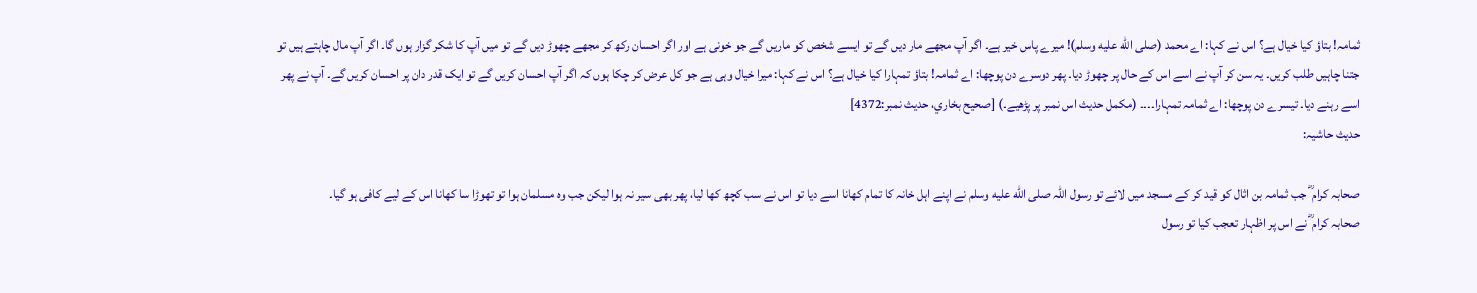ثمامہ! بتاؤ کیا خیال ہے؟ اس نے کہا: اے محمد (صلى الله عليه وسلم)! میرے پاس خیر ہے۔ اگر آپ مجھے مار دیں گے تو ایسے شخص کو ماریں گے جو خونی ہے اور اگر احسان رکھ کر مجھے چھوڑ دیں گے تو میں آپ کا شکر گزار ہوں گا۔ اگر آپ مال چاہتے ہیں تو جتنا چاہیں طلب کریں۔ یہ سن کر آپ نے اسے اس کے حال پر چھوڑ دیا۔ پھر دوسرے دن پوچھا: اے ثمامہ! بتاؤ تمہارا کیا خیال ہے؟ اس نے کہا: میرا خیال وہی ہے جو کل عرض کر چکا ہوں کہ اگر آپ احسان کریں گے تو ایک قدر دان پر احسان کریں گے۔ آپ نے پھر اسے رہنے دیا۔ تیسرے دن پوچھا: اے ثمامہ تمہارا۔۔۔۔ (مکمل حدیث اس نمبر پر پڑھیے۔) [صحيح بخاري، حديث نمبر:4372]
حدیث حاشیہ:

صحابہ کرام ؓ جب ثمامہ بن اثال کو قید کر کے مسجد میں لائے تو رسول اللہ صلى الله عليه وسلم نے اپنے اہل خانہ کا تمام کھانا اسے دیا تو اس نے سب کچھ کھا لیا، پھر بھی سیر نہ ہوا لیکن جب وہ مسلمان ہوا تو تھوڑا سا کھانا اس کے لیے کافی ہو گیا۔
صحابہ کرام ؓ نے اس پر اظہار تعجب کیا تو رسول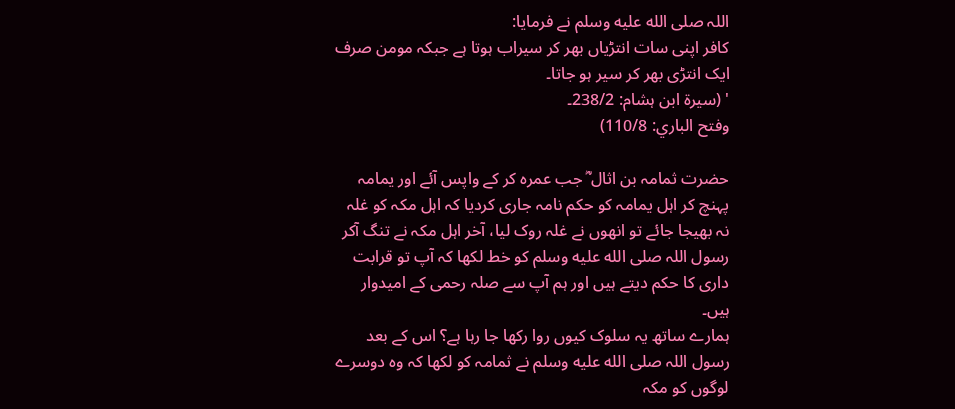اللہ صلى الله عليه وسلم نے فرمایا:
کافر اپنی سات انتڑیاں بھر کر سیراب ہوتا ہے جبکہ مومن صرف ایک انتڑی بھر کر سیر ہو جاتا۔
' (سیرة ابن ہشام: 238/2۔
وفتح الباري: 110/8)

حضرت ثمامہ بن اثال ؓ جب عمرہ کر کے واپس آئے اور یمامہ پہنچ کر اہل یمامہ کو حکم نامہ جاری کردیا کہ اہل مکہ کو غلہ نہ بھیجا جائے تو انھوں نے غلہ روک لیا، آخر اہل مکہ نے تنگ آکر رسول اللہ صلى الله عليه وسلم کو خط لکھا کہ آپ تو قرابت داری کا حکم دیتے ہیں اور ہم آپ سے صلہ رحمی کے امیدوار ہیں۔
ہمارے ساتھ یہ سلوک کیوں روا رکھا جا رہا ہے؟ اس کے بعد رسول اللہ صلى الله عليه وسلم نے ثمامہ کو لکھا کہ وہ دوسرے لوگوں کو مکہ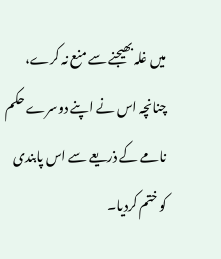میں غلہ بھیجنے سے منع نہ کرے، چنانچہ اس نے اپنے دوسرے حکم نامے کے ذریعے سے اس پابندی کو ختم کردیا۔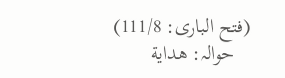(فتح الباری: 111/8)
   حوالہ: هداية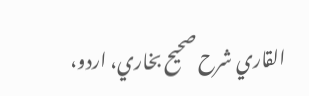القاري شرح صحيح بخاري، اردو،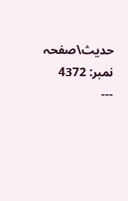حدیث\صفحہ نمبر: 4372
---